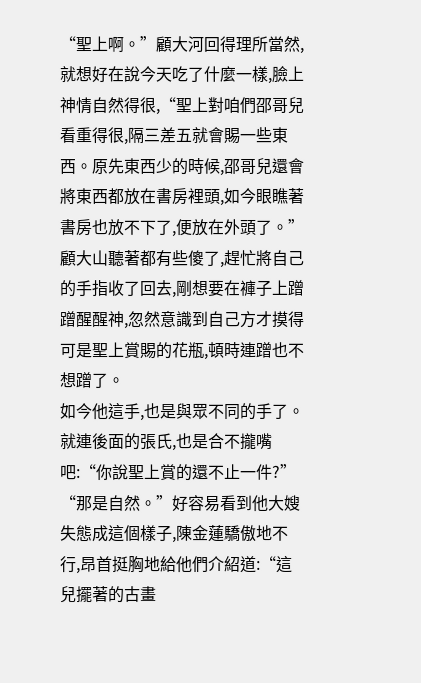“聖上啊。”顧大河回得理所當然,就想好在說今天吃了什麼一樣,臉上神情自然得很,“聖上對咱們邵哥兒看重得很,隔三差五就會賜一些東西。原先東西少的時候,邵哥兒還會將東西都放在書房裡頭,如今眼瞧著書房也放不下了,便放在外頭了。”
顧大山聽著都有些傻了,趕忙將自己的手指收了回去,剛想要在褲子上蹭蹭醒醒神,忽然意識到自己方才摸得可是聖上賞賜的花瓶,頓時連蹭也不想蹭了。
如今他這手,也是與眾不同的手了。
就連後面的張氏,也是合不攏嘴吧:“你說聖上賞的還不止一件?”
“那是自然。”好容易看到他大嫂失態成這個樣子,陳金蓮驕傲地不行,昂首挺胸地給他們介紹道:“這兒擺著的古畫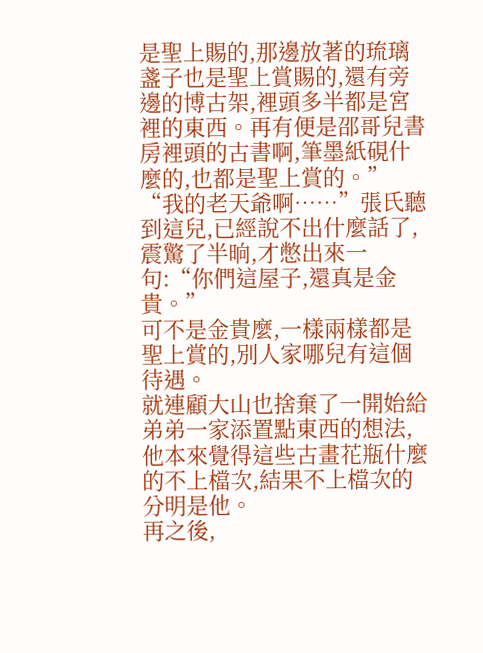是聖上賜的,那邊放著的琉璃盞子也是聖上賞賜的,還有旁邊的博古架,裡頭多半都是宮裡的東西。再有便是邵哥兒書房裡頭的古書啊,筆墨紙硯什麼的,也都是聖上賞的。”
“我的老天爺啊……”張氏聽到這兒,已經說不出什麼話了,震驚了半晌,才憋出來一句:“你們這屋子,還真是金貴。”
可不是金貴麼,一樣兩樣都是聖上賞的,別人家哪兒有這個待遇。
就連顧大山也捨棄了一開始給弟弟一家添置點東西的想法,他本來覺得這些古畫花瓶什麼的不上檔次,結果不上檔次的分明是他。
再之後,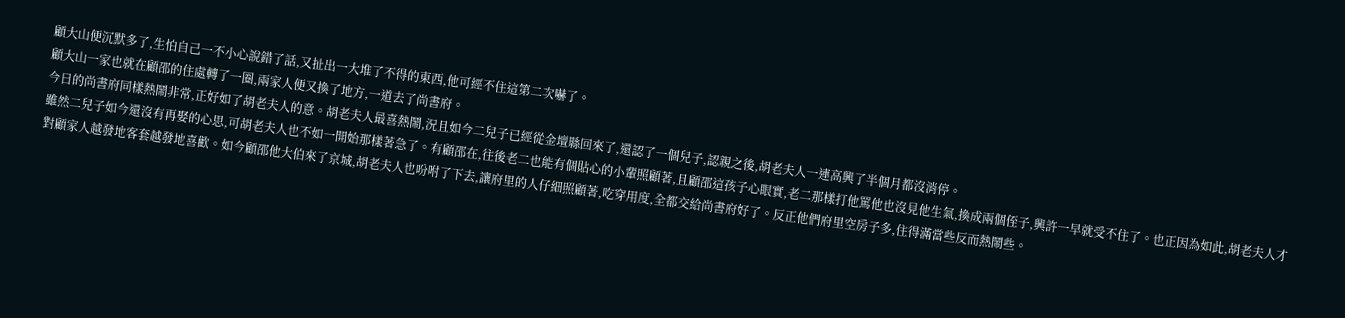顧大山便沉默多了,生怕自己一不小心說錯了話,又扯出一大堆了不得的東西,他可經不住這第二次嚇了。
顧大山一家也就在顧邵的住處轉了一圈,兩家人便又換了地方,一道去了尚書府。
今日的尚書府同樣熱鬧非常,正好如了胡老夫人的意。胡老夫人最喜熱鬧,況且如今二兒子已經從金壇縣回來了,還認了一個兒子,認親之後,胡老夫人一連高興了半個月都沒消停。
雖然二兒子如今還沒有再娶的心思,可胡老夫人也不如一開始那樣著急了。有顧邵在,往後老二也能有個貼心的小輩照顧著,且顧邵這孩子心眼實,老二那樣打他罵他也沒見他生氣,換成兩個侄子,興許一早就受不住了。也正因為如此,胡老夫人才對顧家人越發地客套越發地喜歡。如今顧邵他大伯來了京城,胡老夫人也吩咐了下去,讓府里的人仔細照顧著,吃穿用度,全都交給尚書府好了。反正他們府里空房子多,住得滿當些反而熱鬧些。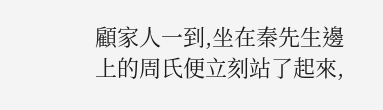顧家人一到,坐在秦先生邊上的周氏便立刻站了起來,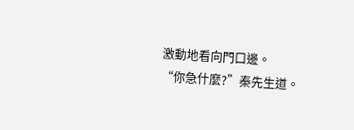激動地看向門口邊。
“你急什麼?”秦先生道。